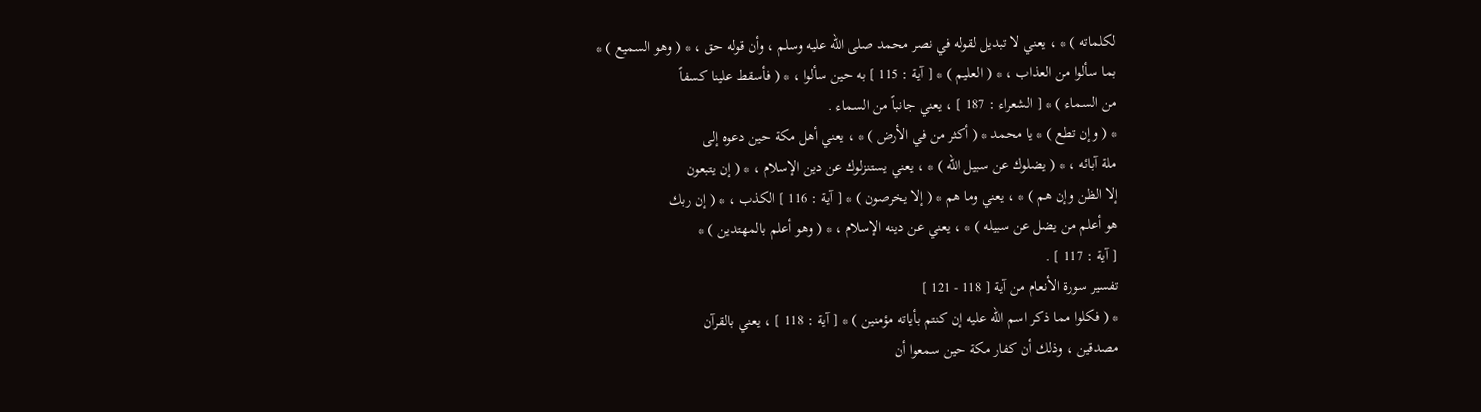لكلماته ) * ، يعني لا تبديل لقوله في نصر محمد صلى الله عليه وسلم ، وأن قوله حق ، * ( وهو السميع ) *
بما سألوا من العذاب ، * ( العليم ) * [ آية : 115 ] به حين سألوا ، * ( فأسقط علينا كسفاً
من السماء ) * [ الشعراء : 187 ] ، يعني جانباً من السماء .
* ( وإن تطع ) * يا محمد * ( أكثر من في الأرض ) * ، يعني أهل مكة حين دعوه إلى
ملة آبائه ، * ( يضلوك عن سبيل الله ) * ، يعني يستنزلوك عن دين الإسلام ، * ( إن يتبعون
إلا الظن وإن هم ) * ، يعني وما هم * ( إلا يخرصون ) * [ آية : 116 ] الكذب ، * ( إن ربك
هو أعلم من يضل عن سبيله ) * ، يعني عن دينه الإسلام ، * ( وهو أعلم بالمهتدين ) *
[ آية : 117 ] .
تفسير سورة الأنعام من آية [ 118 - 121 ]
* ( فكلوا مما ذكر اسم الله عليه إن كنتم بأياته مؤمنين ) * [ آية : 118 ] ، يعني بالقرآن
مصدقين ، وذلك أن كفار مكة حين سمعوا أن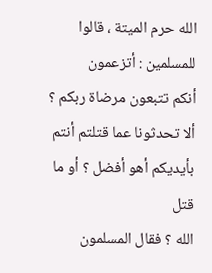الله حرم الميتة ، قالوا للمسلمين : أتزعمون
أنكم تتبعون مرضاة ربكم ؟ ألا تحدثونا عما قتلتم أنتم بأيديكم أهو أفضل ؟ أو ما قتل
الله ؟ فقال المسلمون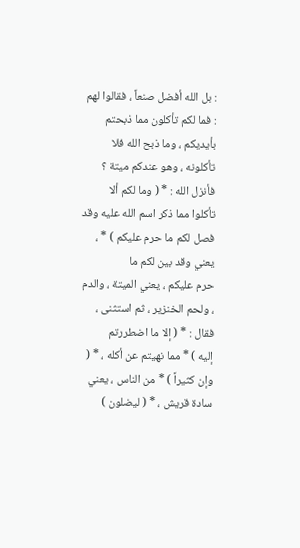: بل الله أفضل صنعاً ، فقالوا لهم : فما لكم تأكلون مما ذبحتم
بأيديكم ، وما ذبح الله فلا تأكلونه ، وهو عندكم ميتة ؟ فأنزل الله : * ( وما لكم ألا
تأكلوا مما ذكر اسم الله عليه وقد فصل لكم ما حرم عليكم ) * ، يعني وقد بين لكم ما
حرم عليكم ، يعني الميتة ، والدم ، ولحم الخنزير ، ثم استثنى ، فقال : * ( إلا ما اضطررتم
إليه ) * مما نهيتم عن أكله ، * ( وإن كثيراً ) * من الناس ، يعني سادة قريش ، * ( ليضلون )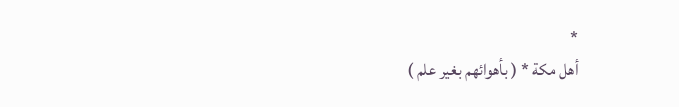*
أهل مكة * ( بأهوائهم بغير علم )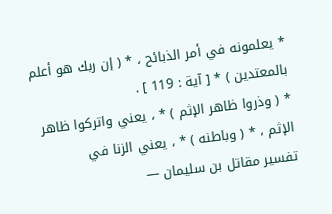* يعلمونه في أمر الذبائح ، * ( إن ربك هو أعلم
بالمعتدين ) * [ آية : 119 ] .
* ( وذروا ظاهر الإثم ) * ، يعني واتركوا ظاهر الإثم ، * ( وباطنه ) * ، يعني الزنا في
تفسير مقاتل بن سليمان —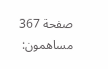صفحة 367
مساهمون: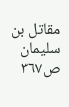مقاتل بن سليمان
ص٣٦٧